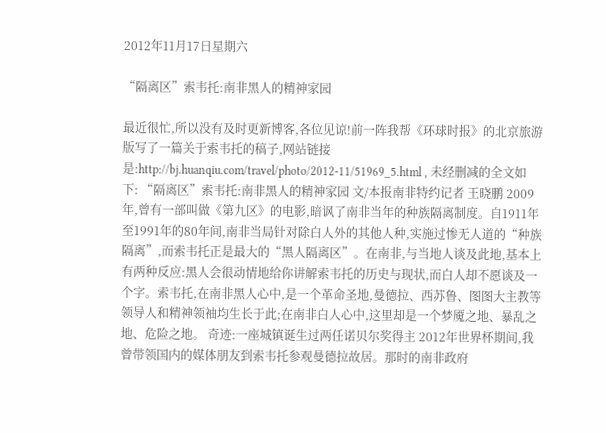2012年11月17日星期六

“隔离区”索韦托:南非黑人的精神家园

最近很忙,所以没有及时更新博客,各位见谅!前一阵我帮《环球时报》的北京旅游版写了一篇关于索韦托的稿子,网站链接是:http://bj.huanqiu.com/travel/photo/2012-11/51969_5.html , 未经删减的全文如下: “隔离区”索韦托:南非黑人的精神家园 文/本报南非特约记者 王晓鹏 2009年,曾有一部叫做《第九区》的电影,暗讽了南非当年的种族隔离制度。自1911年至1991年的80年间,南非当局针对除白人外的其他人种,实施过惨无人道的“种族隔离”,而索韦托正是最大的“黑人隔离区”。在南非,与当地人谈及此地,基本上有两种反应:黑人会很动情地给你讲解索韦托的历史与现状,而白人却不愿谈及一个字。索韦托,在南非黑人心中,是一个革命圣地,曼德拉、西苏鲁、图图大主教等领导人和精神领袖均生长于此;在南非白人心中,这里却是一个梦魇之地、暴乱之地、危险之地。 奇迹:一座城镇诞生过两任诺贝尔奖得主 2012年世界杯期间,我曾带领国内的媒体朋友到索韦托参观曼德拉故居。那时的南非政府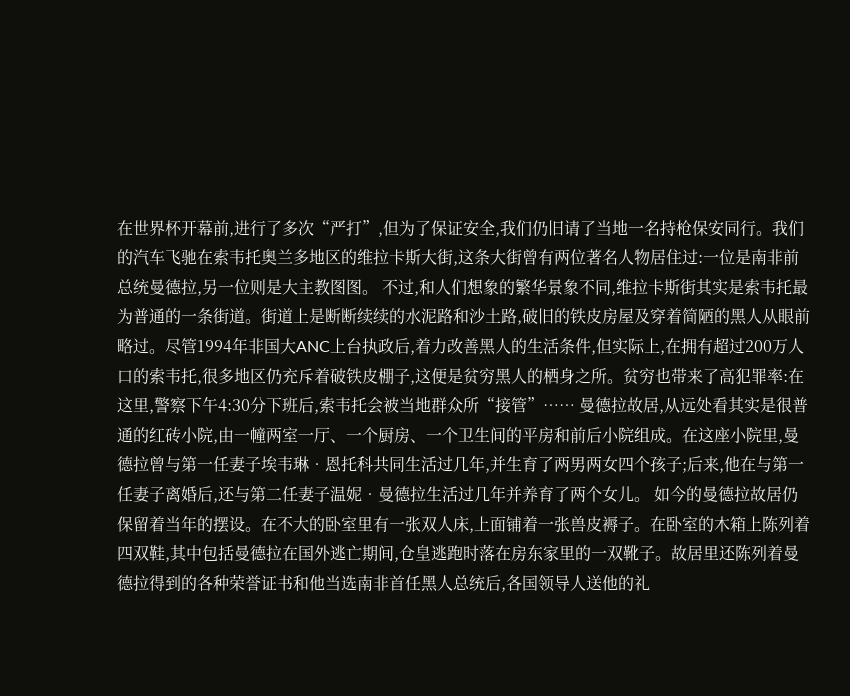在世界杯开幕前,进行了多次“严打”,但为了保证安全,我们仍旧请了当地一名持枪保安同行。我们的汽车飞驰在索韦托奥兰多地区的维拉卡斯大街,这条大街曾有两位著名人物居住过:一位是南非前总统曼德拉,另一位则是大主教图图。 不过,和人们想象的繁华景象不同,维拉卡斯街其实是索韦托最为普通的一条街道。街道上是断断续续的水泥路和沙土路,破旧的铁皮房屋及穿着简陋的黑人从眼前略过。尽管1994年非国大ANC上台执政后,着力改善黑人的生活条件,但实际上,在拥有超过200万人口的索韦托,很多地区仍充斥着破铁皮棚子,这便是贫穷黑人的栖身之所。贫穷也带来了高犯罪率:在这里,警察下午4:30分下班后,索韦托会被当地群众所“接管”…… 曼德拉故居,从远处看其实是很普通的红砖小院,由一幢两室一厅、一个厨房、一个卫生间的平房和前后小院组成。在这座小院里,曼德拉曾与第一任妻子埃韦琳•恩托科共同生活过几年,并生育了两男两女四个孩子;后来,他在与第一任妻子离婚后,还与第二任妻子温妮•曼德拉生活过几年并养育了两个女儿。 如今的曼德拉故居仍保留着当年的摆设。在不大的卧室里有一张双人床,上面铺着一张兽皮褥子。在卧室的木箱上陈列着四双鞋,其中包括曼德拉在国外逃亡期间,仓皇逃跑时落在房东家里的一双靴子。故居里还陈列着曼德拉得到的各种荣誉证书和他当选南非首任黑人总统后,各国领导人送他的礼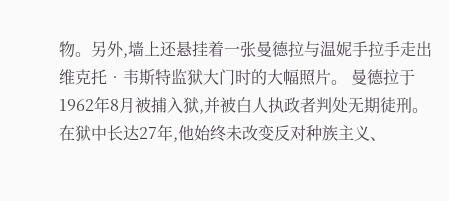物。另外,墙上还悬挂着一张曼德拉与温妮手拉手走出维克托•韦斯特监狱大门时的大幅照片。 曼德拉于1962年8月被捕入狱,并被白人执政者判处无期徒刑。在狱中长达27年,他始终未改变反对种族主义、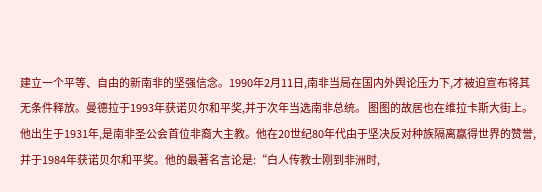建立一个平等、自由的新南非的坚强信念。1990年2月11日,南非当局在国内外舆论压力下,才被迫宣布将其无条件释放。曼德拉于1993年获诺贝尔和平奖,并于次年当选南非总统。 图图的故居也在维拉卡斯大街上。他出生于1931年,是南非圣公会首位非裔大主教。他在20世纪80年代由于坚决反对种族隔离赢得世界的赞誉,并于1984年获诺贝尔和平奖。他的最著名言论是:“白人传教士刚到非洲时,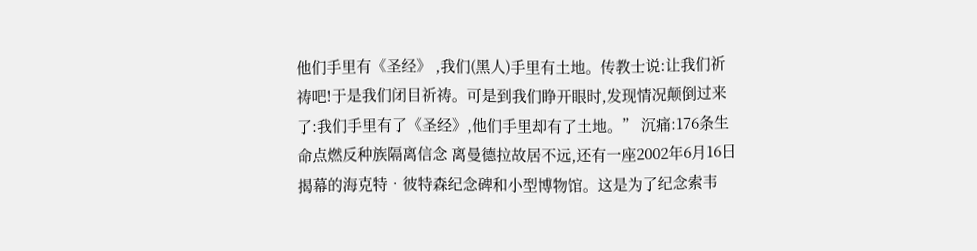他们手里有《圣经》 ,我们(黑人)手里有土地。传教士说:让我们祈祷吧!于是我们闭目祈祷。可是到我们睁开眼时,发现情况颠倒过来了:我们手里有了《圣经》,他们手里却有了土地。” 沉痛:176条生命点燃反种族隔离信念 离曼德拉故居不远,还有一座2002年6月16日揭幕的海克特•彼特森纪念碑和小型博物馆。这是为了纪念索韦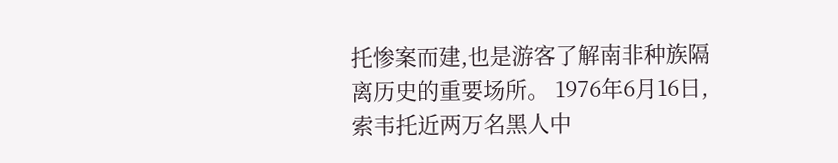托惨案而建,也是游客了解南非种族隔离历史的重要场所。 1976年6月16日,索韦托近两万名黑人中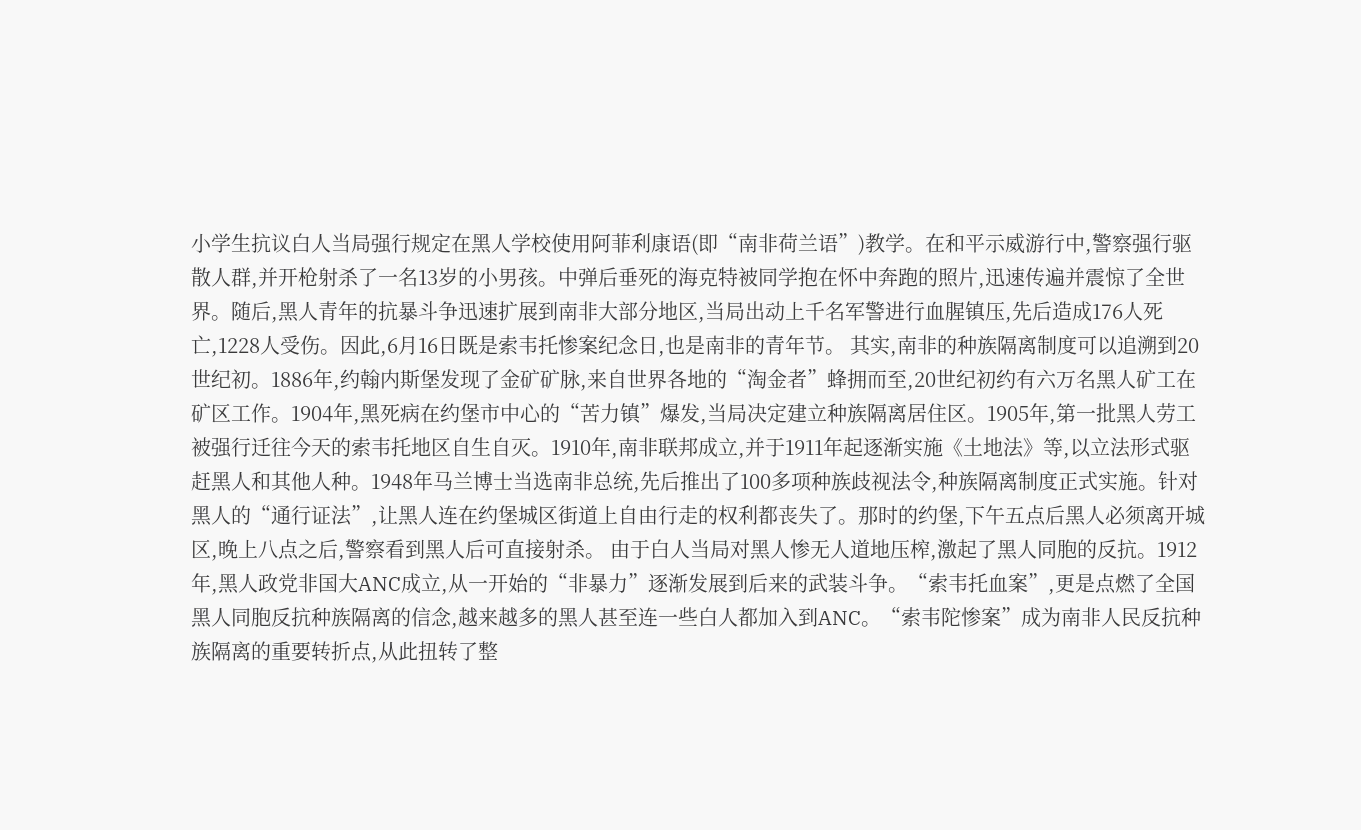小学生抗议白人当局强行规定在黑人学校使用阿菲利康语(即“南非荷兰语”)教学。在和平示威游行中,警察强行驱散人群,并开枪射杀了一名13岁的小男孩。中弹后垂死的海克特被同学抱在怀中奔跑的照片,迅速传遍并震惊了全世界。随后,黑人青年的抗暴斗争迅速扩展到南非大部分地区,当局出动上千名军警进行血腥镇压,先后造成176人死亡,1228人受伤。因此,6月16日既是索韦托惨案纪念日,也是南非的青年节。 其实,南非的种族隔离制度可以追溯到20世纪初。1886年,约翰内斯堡发现了金矿矿脉,来自世界各地的“淘金者”蜂拥而至,20世纪初约有六万名黑人矿工在矿区工作。1904年,黑死病在约堡市中心的“苦力镇”爆发,当局决定建立种族隔离居住区。1905年,第一批黑人劳工被强行迁往今天的索韦托地区自生自灭。1910年,南非联邦成立,并于1911年起逐渐实施《土地法》等,以立法形式驱赶黑人和其他人种。1948年马兰博士当选南非总统,先后推出了100多项种族歧视法令,种族隔离制度正式实施。针对黑人的“通行证法”,让黑人连在约堡城区街道上自由行走的权利都丧失了。那时的约堡,下午五点后黑人必须离开城区,晚上八点之后,警察看到黑人后可直接射杀。 由于白人当局对黑人惨无人道地压榨,激起了黑人同胞的反抗。1912年,黑人政党非国大ANC成立,从一开始的“非暴力”逐渐发展到后来的武装斗争。“索韦托血案”,更是点燃了全国黑人同胞反抗种族隔离的信念,越来越多的黑人甚至连一些白人都加入到ANC。“索韦陀惨案”成为南非人民反抗种族隔离的重要转折点,从此扭转了整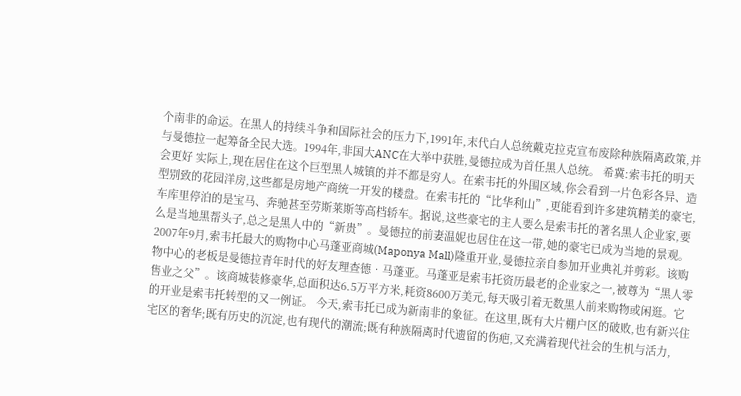个南非的命运。在黑人的持续斗争和国际社会的压力下,1991年,末代白人总统戴克拉克宣布废除种族隔离政策,并与曼德拉一起筹备全民大选。1994年,非国大ANC在大举中获胜,曼德拉成为首任黑人总统。 希冀:索韦托的明天会更好 实际上,现在居住在这个巨型黑人城镇的并不都是穷人。在索韦托的外围区域,你会看到一片色彩各异、造型别致的花园洋房,这些都是房地产商统一开发的楼盘。在索韦托的“比华利山”,更能看到许多建筑精美的豪宅,车库里停泊的是宝马、奔驰甚至劳斯莱斯等高档轿车。据说,这些豪宅的主人要么是索韦托的著名黑人企业家,要么是当地黑帮头子,总之是黑人中的“新贵”。曼德拉的前妻温妮也居住在这一带,她的豪宅已成为当地的景观。 2007年9月,索韦托最大的购物中心马蓬亚商城(Maponya Mall)隆重开业,曼德拉亲自参加开业典礼并剪彩。该购物中心的老板是曼德拉青年时代的好友理查德•马蓬亚。马蓬亚是索韦托资历最老的企业家之一,被尊为“黑人零售业之父”。该商城装修豪华,总面积达6.5万平方米,耗资8600万美元,每天吸引着无数黑人前来购物或闲逛。它的开业是索韦托转型的又一例证。 今天,索韦托已成为新南非的象征。在这里,既有大片棚户区的破败,也有新兴住宅区的奢华;既有历史的沉淀,也有现代的潮流;既有种族隔离时代遗留的伤疤,又充满着现代社会的生机与活力,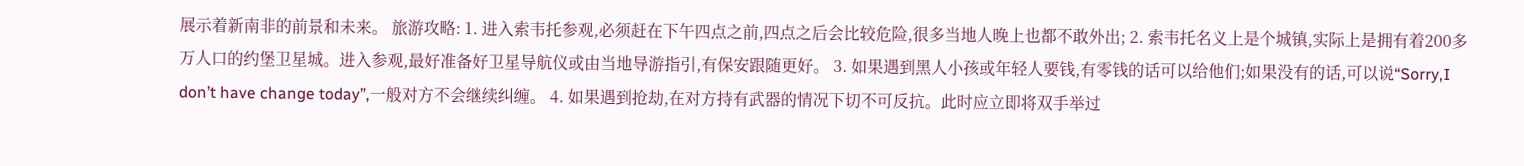展示着新南非的前景和未来。 旅游攻略: 1. 进入索韦托参观,必须赶在下午四点之前,四点之后会比较危险,很多当地人晚上也都不敢外出; 2. 索韦托名义上是个城镇,实际上是拥有着200多万人口的约堡卫星城。进入参观,最好准备好卫星导航仪或由当地导游指引,有保安跟随更好。 3. 如果遇到黑人小孩或年轻人要钱,有零钱的话可以给他们;如果没有的话,可以说“Sorry,I don’t have change today”,一般对方不会继续纠缠。 4. 如果遇到抢劫,在对方持有武器的情况下切不可反抗。此时应立即将双手举过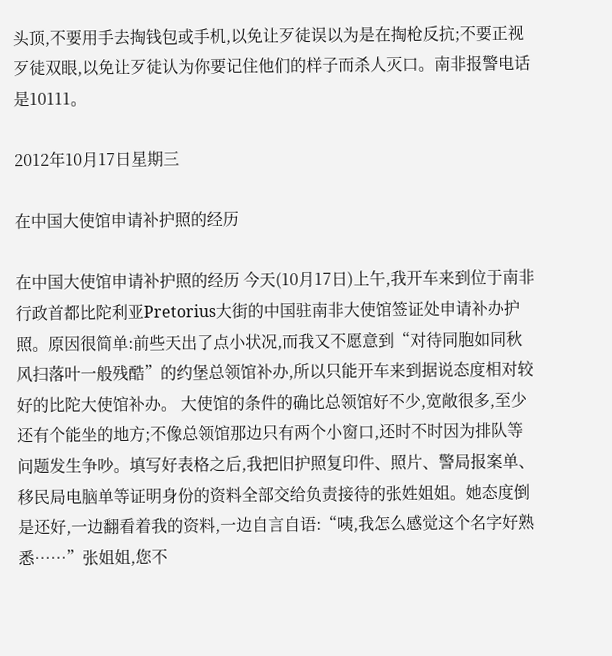头顶,不要用手去掏钱包或手机,以免让歹徒误以为是在掏枪反抗;不要正视歹徒双眼,以免让歹徒认为你要记住他们的样子而杀人灭口。南非报警电话是10111。

2012年10月17日星期三

在中国大使馆申请补护照的经历

在中国大使馆申请补护照的经历 今天(10月17日)上午,我开车来到位于南非行政首都比陀利亚Pretorius大街的中国驻南非大使馆签证处申请补办护照。原因很简单:前些天出了点小状况,而我又不愿意到“对待同胞如同秋风扫落叶一般残酷”的约堡总领馆补办,所以只能开车来到据说态度相对较好的比陀大使馆补办。 大使馆的条件的确比总领馆好不少,宽敞很多,至少还有个能坐的地方;不像总领馆那边只有两个小窗口,还时不时因为排队等问题发生争吵。填写好表格之后,我把旧护照复印件、照片、警局报案单、移民局电脑单等证明身份的资料全部交给负责接待的张姓姐姐。她态度倒是还好,一边翻看着我的资料,一边自言自语:“咦,我怎么感觉这个名字好熟悉……”张姐姐,您不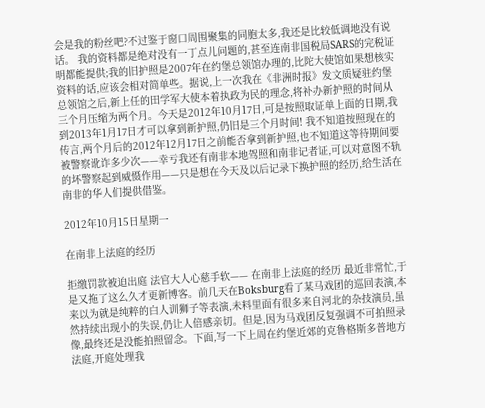会是我的粉丝吧?不过鉴于窗口周围聚集的同胞太多,我还是比较低调地没有说话。 我的资料都是绝对没有一丁点儿问题的,甚至连南非国税局SARS的完税证明都能提供;我的旧护照是2007年在约堡总领馆办理的,比陀大使馆如果想核实资料的话,应该会相对简单些。据说,上一次我在《非洲时报》发文质疑驻约堡总领馆之后,新上任的田学军大使本着执政为民的理念,将补办新护照的时间从三个月压缩为两个月。今天是2012年10月17日,可是按照取证单上面的日期,我到2013年1月17日才可以拿到新护照,仍旧是三个月时间! 我不知道按照现在的传言,两个月后的2012年12月17日之前能否拿到新护照,也不知道这等待期间要被警察讹诈多少次——幸亏我还有南非本地驾照和南非记者证,可以对意图不轨的坏警察起到威慑作用——只是想在今天及以后记录下换护照的经历,给生活在南非的华人们提供借鉴。

2012年10月15日星期一

在南非上法庭的经历

拒缴罚款被迫出庭 法官大人心慈手软—— 在南非上法庭的经历 最近非常忙,于是又拖了这么久才更新博客。前几天在Boksburg看了某马戏团的巡回表演,本来以为就是纯粹的白人训狮子等表演,未料里面有很多来自河北的杂技演员,虽然持续出现小的失误,仍让人倍感亲切。但是,因为马戏团反复强调不可拍照录像,最终还是没能拍照留念。下面,写一下上周在约堡近郊的克鲁格斯多普地方法庭,开庭处理我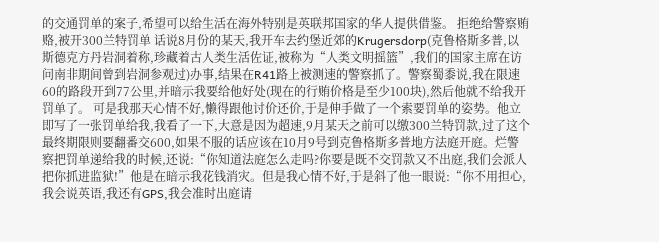的交通罚单的案子,希望可以给生活在海外特别是英联邦国家的华人提供借鉴。 拒绝给警察贿赂,被开300兰特罚单 话说8月份的某天,我开车去约堡近郊的Krugersdorp(克鲁格斯多普,以斯德克方丹岩洞着称,珍藏着古人类生活佐证,被称为“人类文明摇篮”,我们的国家主席在访问南非期间曾到岩洞参观过)办事,结果在R41路上被测速的警察抓了。警察蜀黍说,我在限速60的路段开到77公里,并暗示我要给他好处(现在的行贿价格是至少100块),然后他就不给我开罚单了。 可是我那天心情不好,懒得跟他讨价还价,于是伸手做了一个索要罚单的姿势。他立即写了一张罚单给我,我看了一下,大意是因为超速,9月某天之前可以缴300兰特罚款,过了这个最终期限则要翻番交600,如果不服的话应该在10月9号到克鲁格斯多普地方法庭开庭。烂警察把罚单递给我的时候,还说:“你知道法庭怎么走吗?你要是既不交罚款又不出庭,我们会派人把你抓进监狱!”他是在暗示我花钱消灾。但是我心情不好,于是斜了他一眼说:“你不用担心,我会说英语,我还有GPS,我会准时出庭请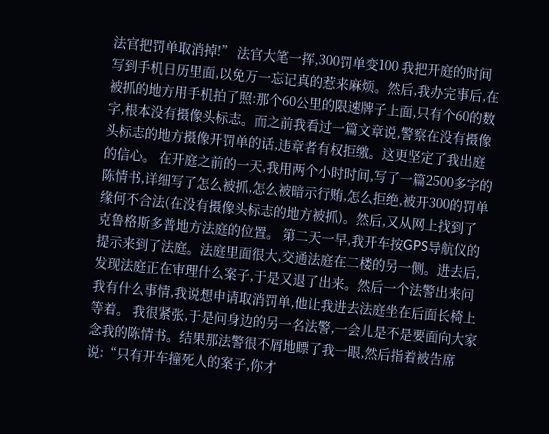法官把罚单取消掉!” 法官大笔一挥,300罚单变100 我把开庭的时间写到手机日历里面,以免万一忘记真的惹来麻烦。然后,我办完事后,在被抓的地方用手机拍了照:那个60公里的限速牌子上面,只有个60的数字,根本没有摄像头标志。而之前我看过一篇文章说,警察在没有摄像头标志的地方摄像开罚单的话,违章者有权拒缴。这更坚定了我出庭的信心。 在开庭之前的一天,我用两个小时时间,写了一篇2500多字的陈情书,详细写了怎么被抓,怎么被暗示行贿,怎么拒绝,被开300的罚单缘何不合法(在没有摄像头标志的地方被抓)。然后,又从网上找到了克鲁格斯多普地方法庭的位置。 第二天一早,我开车按GPS导航仪的提示来到了法庭。法庭里面很大,交通法庭在二楼的另一侧。进去后,发现法庭正在审理什么案子,于是又退了出来。然后一个法警出来问我有什么事情,我说想申请取消罚单,他让我进去法庭坐在后面长椅上等着。 我很紧张,于是问身边的另一名法警,一会儿是不是要面向大家念我的陈情书。结果那法警很不屑地瞟了我一眼,然后指着被告席说:“只有开车撞死人的案子,你才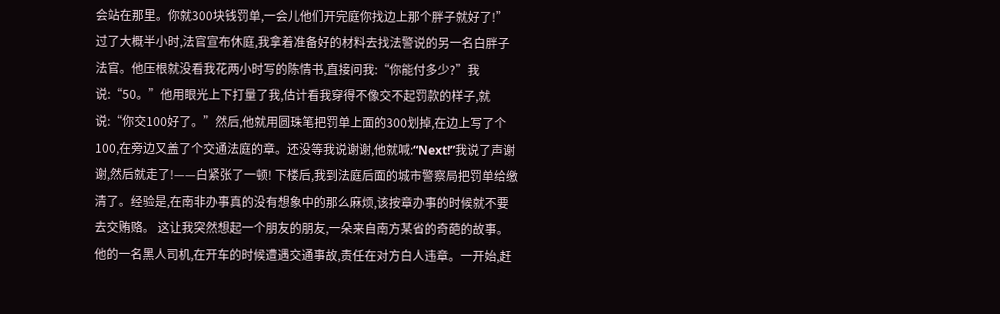会站在那里。你就300块钱罚单,一会儿他们开完庭你找边上那个胖子就好了!” 过了大概半小时,法官宣布休庭,我拿着准备好的材料去找法警说的另一名白胖子法官。他压根就没看我花两小时写的陈情书,直接问我:“你能付多少?”我说:“50。”他用眼光上下打量了我,估计看我穿得不像交不起罚款的样子,就说:“你交100好了。”然后,他就用圆珠笔把罚单上面的300划掉,在边上写了个100,在旁边又盖了个交通法庭的章。还没等我说谢谢,他就喊:“Next!”我说了声谢谢,然后就走了!——白紧张了一顿! 下楼后,我到法庭后面的城市警察局把罚单给缴清了。经验是,在南非办事真的没有想象中的那么麻烦,该按章办事的时候就不要去交贿赂。 这让我突然想起一个朋友的朋友,一朵来自南方某省的奇葩的故事。他的一名黑人司机,在开车的时候遭遇交通事故,责任在对方白人违章。一开始,赶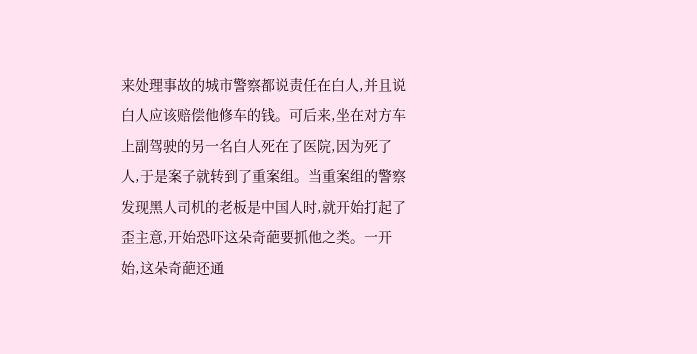来处理事故的城市警察都说责任在白人,并且说白人应该赔偿他修车的钱。可后来,坐在对方车上副驾驶的另一名白人死在了医院,因为死了人,于是案子就转到了重案组。当重案组的警察发现黑人司机的老板是中国人时,就开始打起了歪主意,开始恐吓这朵奇葩要抓他之类。一开始,这朵奇葩还通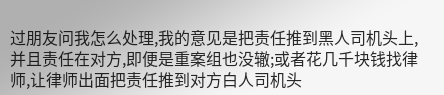过朋友问我怎么处理,我的意见是把责任推到黑人司机头上,并且责任在对方,即便是重案组也没辙;或者花几千块钱找律师,让律师出面把责任推到对方白人司机头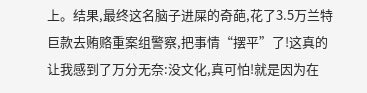上。结果,最终这名脑子进屎的奇葩,花了3.5万兰特巨款去贿赂重案组警察,把事情“摆平”了!这真的让我感到了万分无奈:没文化,真可怕!就是因为在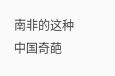南非的这种中国奇葩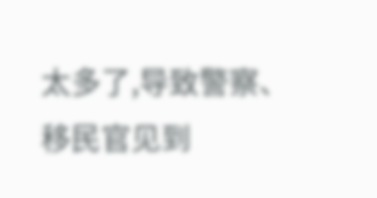太多了,导致警察、移民官见到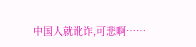中国人就讹诈,可悲啊……